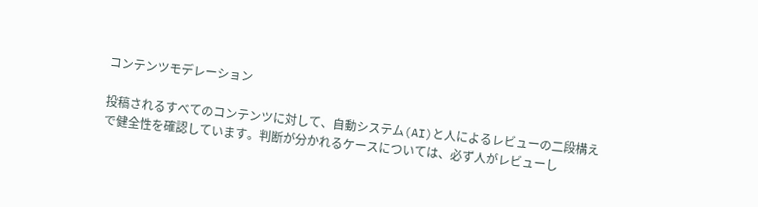コンテンツモデレーション

投稿されるすべてのコンテンツに対して、自動システム(AI)と人によるレビューの二段構えで健全性を確認しています。判断が分かれるケースについては、必ず人がレビューし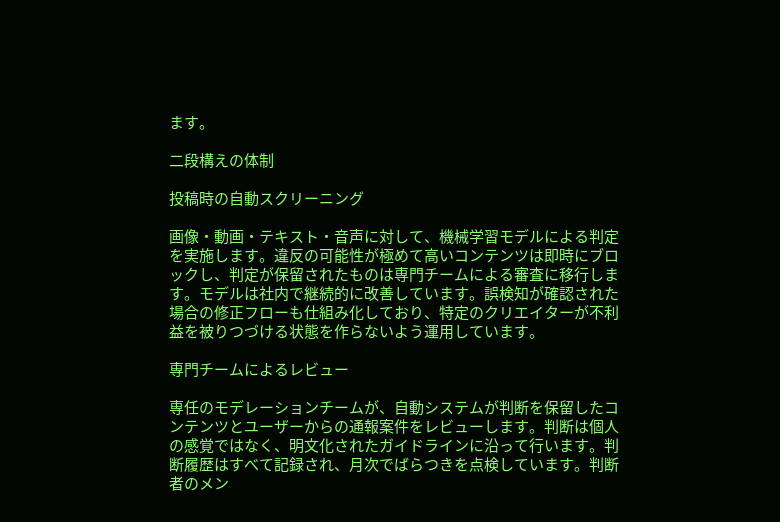ます。

二段構えの体制

投稿時の自動スクリーニング

画像・動画・テキスト・音声に対して、機械学習モデルによる判定を実施します。違反の可能性が極めて高いコンテンツは即時にブロックし、判定が保留されたものは専門チームによる審査に移行します。モデルは社内で継続的に改善しています。誤検知が確認された場合の修正フローも仕組み化しており、特定のクリエイターが不利益を被りつづける状態を作らないよう運用しています。

専門チームによるレビュー

専任のモデレーションチームが、自動システムが判断を保留したコンテンツとユーザーからの通報案件をレビューします。判断は個人の感覚ではなく、明文化されたガイドラインに沿って行います。判断履歴はすべて記録され、月次でばらつきを点検しています。判断者のメン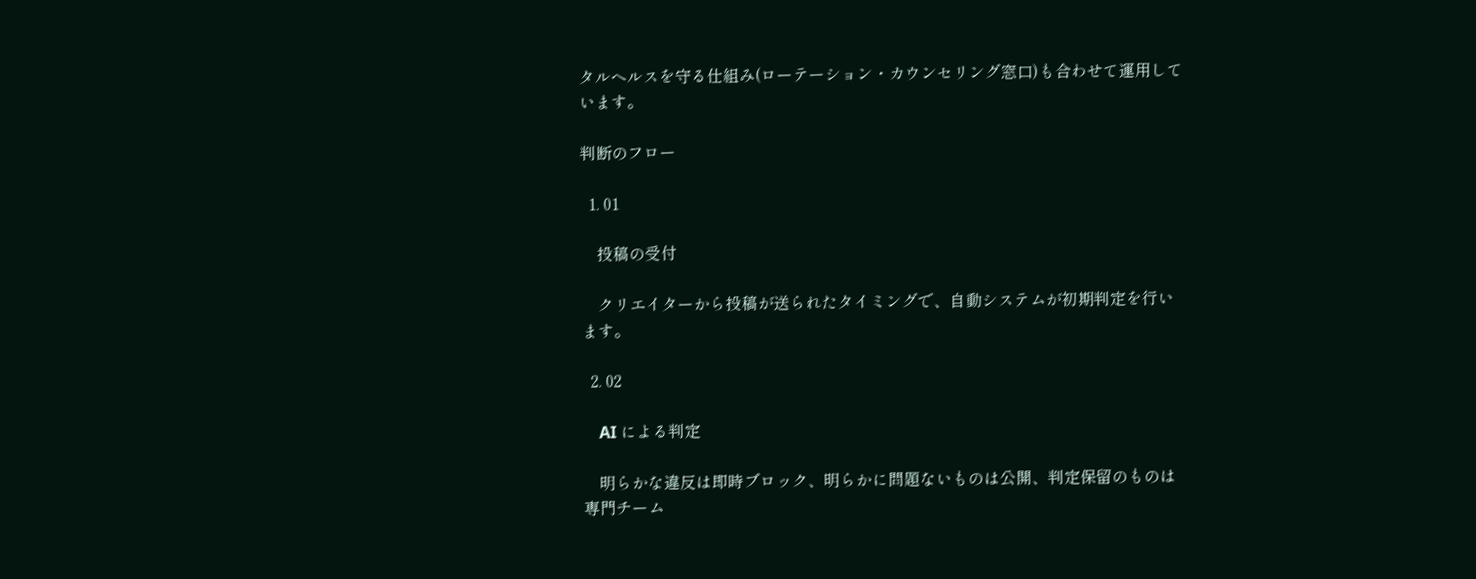タルヘルスを守る仕組み(ローテーション・カウンセリング窓口)も合わせて運用しています。

判断のフロー

  1. 01

    投稿の受付

    クリエイターから投稿が送られたタイミングで、自動システムが初期判定を行います。

  2. 02

    AI による判定

    明らかな違反は即時ブロック、明らかに問題ないものは公開、判定保留のものは専門チーム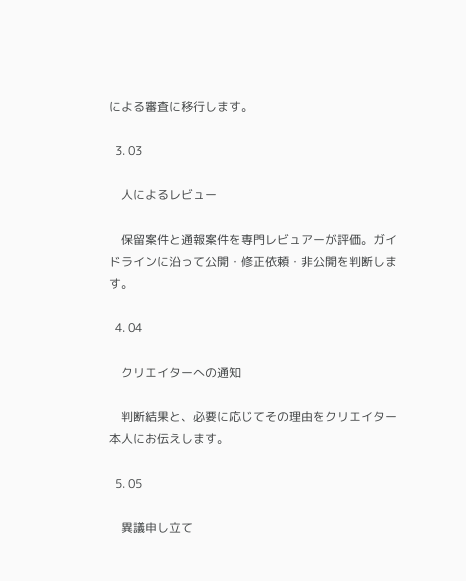による審査に移行します。

  3. 03

    人によるレビュー

    保留案件と通報案件を専門レビュアーが評価。ガイドラインに沿って公開・修正依頼・非公開を判断します。

  4. 04

    クリエイターへの通知

    判断結果と、必要に応じてその理由をクリエイター本人にお伝えします。

  5. 05

    異議申し立て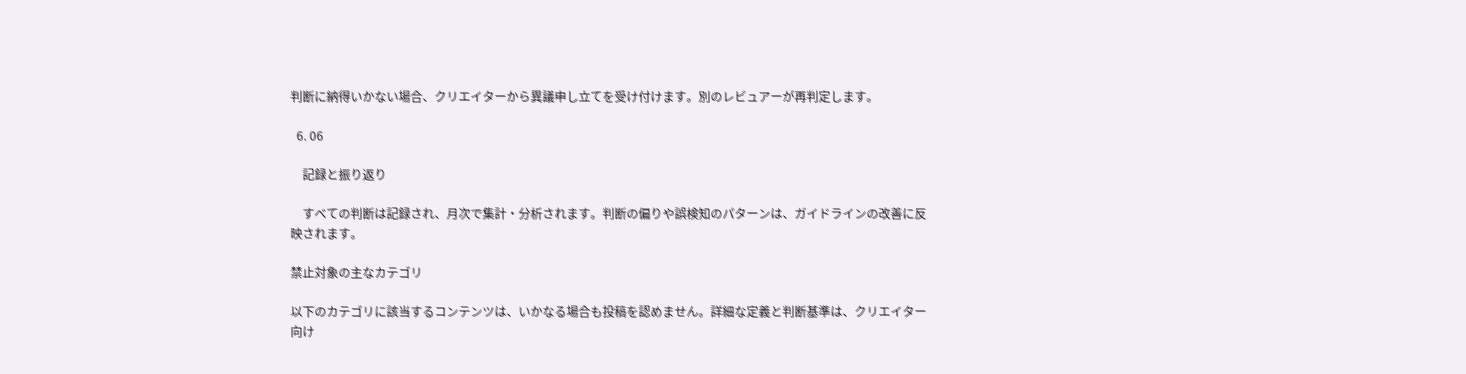判断に納得いかない場合、クリエイターから異議申し立てを受け付けます。別のレビュアーが再判定します。

  6. 06

    記録と振り返り

    すべての判断は記録され、月次で集計・分析されます。判断の偏りや誤検知のパターンは、ガイドラインの改善に反映されます。

禁止対象の主なカテゴリ

以下のカテゴリに該当するコンテンツは、いかなる場合も投稿を認めません。詳細な定義と判断基準は、クリエイター向け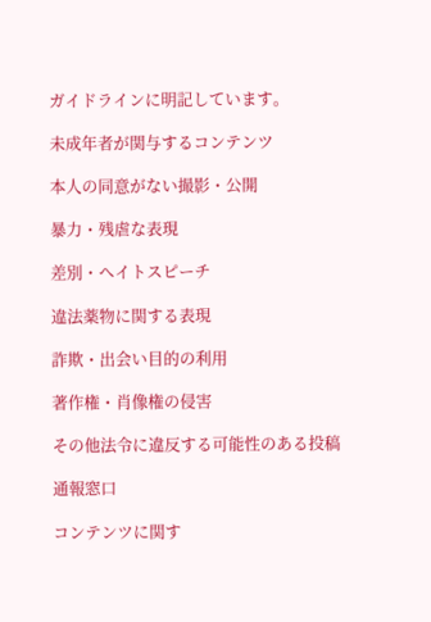ガイドラインに明記しています。

未成年者が関与するコンテンツ

本人の同意がない撮影・公開

暴力・残虐な表現

差別・ヘイトスピーチ

違法薬物に関する表現

詐欺・出会い目的の利用

著作権・肖像権の侵害

その他法令に違反する可能性のある投稿

通報窓口

コンテンツに関す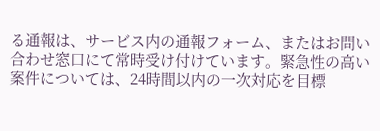る通報は、サービス内の通報フォーム、またはお問い合わせ窓口にて常時受け付けています。緊急性の高い案件については、24時間以内の一次対応を目標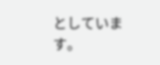としています。